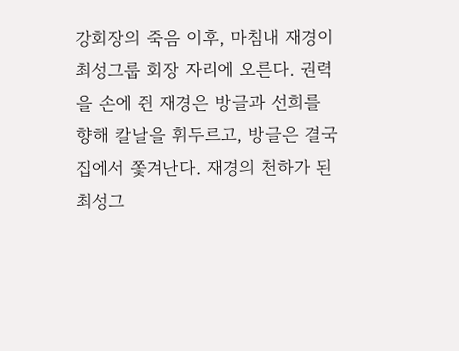강회장의 죽음 이후, 마침내 재경이 최성그룹 회장 자리에 오른다. 권력을 손에 쥔 재경은 방글과 선희를 향해 칼날을 휘두르고, 방글은 결국 집에서 쫓겨난다. 재경의 천하가 된 최성그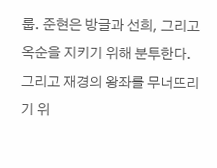룹. 준현은 방글과 선희, 그리고 옥순을 지키기 위해 분투한다. 그리고 재경의 왕좌를 무너뜨리기 위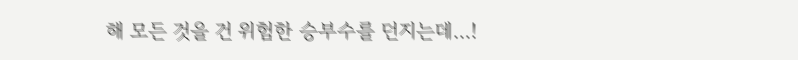해 모든 것을 건 위험한 승부수를 던지는데…!